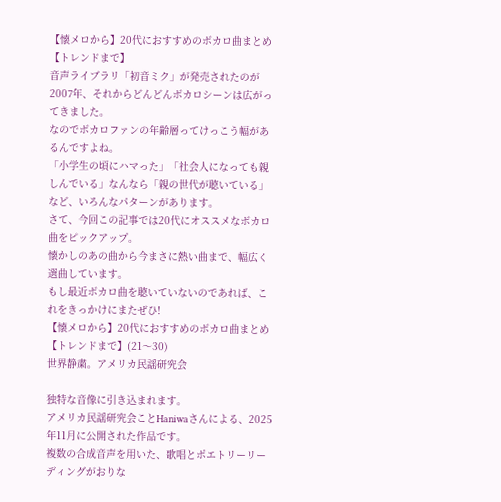【懐メロから】20代におすすめのボカロ曲まとめ【トレンドまで】
音声ライブラリ「初音ミク」が発売されたのが2007年、それからどんどんボカロシーンは広がってきました。
なのでボカロファンの年齢層ってけっこう幅があるんですよね。
「小学生の頃にハマった」「社会人になっても親しんでいる」なんなら「親の世代が聴いている」など、いろんなパターンがあります。
さて、今回この記事では20代にオススメなボカロ曲をピックアップ。
懐かしのあの曲から今まさに熱い曲まで、幅広く選曲しています。
もし最近ボカロ曲を聴いていないのであれば、これをきっかけにまたぜひ!
【懐メロから】20代におすすめのボカロ曲まとめ【トレンドまで】(21〜30)
世界静粛。アメリカ民謡研究会

独特な音像に引き込まれます。
アメリカ民謡研究会ことHaniwaさんによる、2025年11月に公開された作品です。
複数の合成音声を用いた、歌唱とポエトリーリーディングがおりな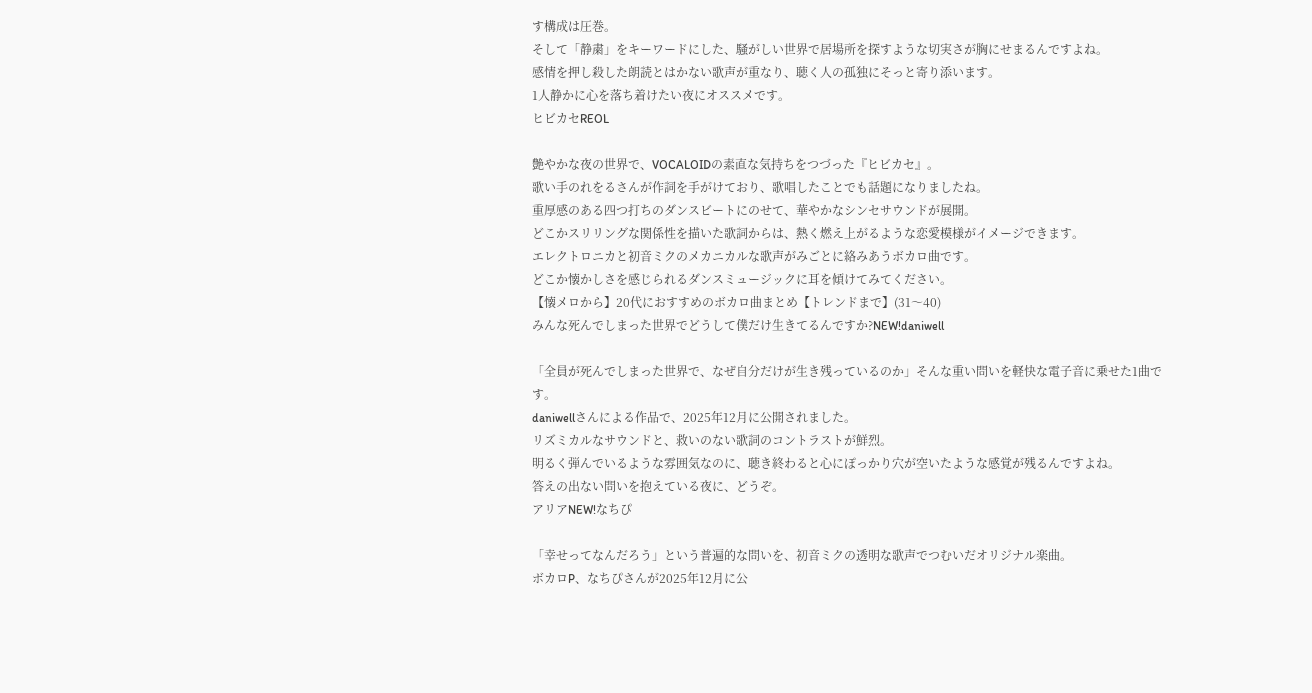す構成は圧巻。
そして「静粛」をキーワードにした、騒がしい世界で居場所を探すような切実さが胸にせまるんですよね。
感情を押し殺した朗読とはかない歌声が重なり、聴く人の孤独にそっと寄り添います。
1人静かに心を落ち着けたい夜にオススメです。
ヒビカセREOL

艶やかな夜の世界で、VOCALOIDの素直な気持ちをつづった『ヒビカセ』。
歌い手のれをるさんが作詞を手がけており、歌唱したことでも話題になりましたね。
重厚感のある四つ打ちのダンスビートにのせて、華やかなシンセサウンドが展開。
どこかスリリングな関係性を描いた歌詞からは、熱く燃え上がるような恋愛模様がイメージできます。
エレクトロニカと初音ミクのメカニカルな歌声がみごとに絡みあうボカロ曲です。
どこか懐かしさを感じられるダンスミュージックに耳を傾けてみてください。
【懐メロから】20代におすすめのボカロ曲まとめ【トレンドまで】(31〜40)
みんな死んでしまった世界でどうして僕だけ生きてるんですか?NEW!daniwell

「全員が死んでしまった世界で、なぜ自分だけが生き残っているのか」そんな重い問いを軽快な電子音に乗せた1曲です。
daniwellさんによる作品で、2025年12月に公開されました。
リズミカルなサウンドと、救いのない歌詞のコントラストが鮮烈。
明るく弾んでいるような雰囲気なのに、聴き終わると心にぽっかり穴が空いたような感覚が残るんですよね。
答えの出ない問いを抱えている夜に、どうぞ。
アリアNEW!なちぴ

「幸せってなんだろう」という普遍的な問いを、初音ミクの透明な歌声でつむいだオリジナル楽曲。
ボカロP、なちぴさんが2025年12月に公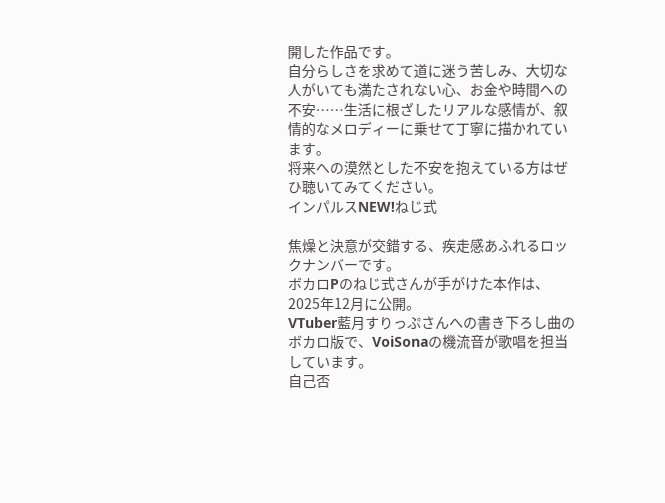開した作品です。
自分らしさを求めて道に迷う苦しみ、大切な人がいても満たされない心、お金や時間への不安……生活に根ざしたリアルな感情が、叙情的なメロディーに乗せて丁寧に描かれています。
将来への漠然とした不安を抱えている方はぜひ聴いてみてください。
インパルスNEW!ねじ式

焦燥と決意が交錯する、疾走感あふれるロックナンバーです。
ボカロPのねじ式さんが手がけた本作は、2025年12月に公開。
VTuber藍月すりっぷさんへの書き下ろし曲のボカロ版で、VoiSonaの機流音が歌唱を担当しています。
自己否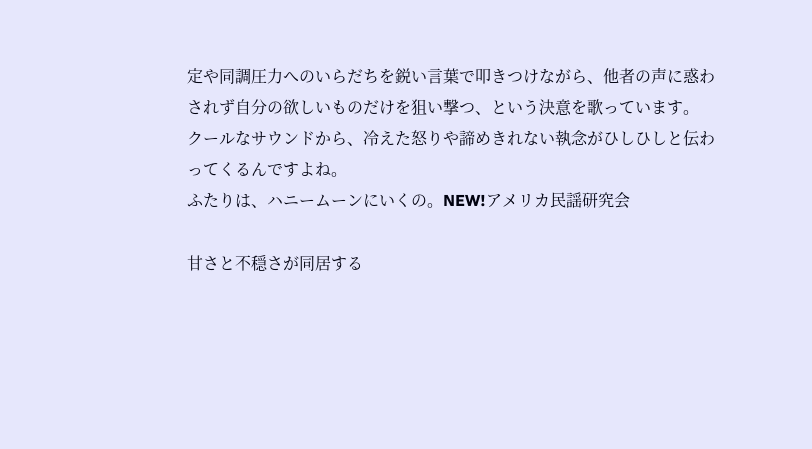定や同調圧力へのいらだちを鋭い言葉で叩きつけながら、他者の声に惑わされず自分の欲しいものだけを狙い撃つ、という決意を歌っています。
クールなサウンドから、冷えた怒りや諦めきれない執念がひしひしと伝わってくるんですよね。
ふたりは、ハニームーンにいくの。NEW!アメリカ民謡研究会

甘さと不穏さが同居する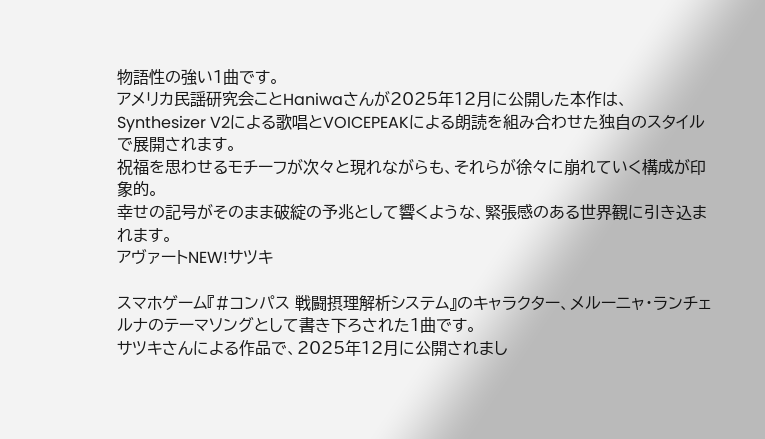物語性の強い1曲です。
アメリカ民謡研究会ことHaniwaさんが2025年12月に公開した本作は、Synthesizer V2による歌唱とVOICEPEAKによる朗読を組み合わせた独自のスタイルで展開されます。
祝福を思わせるモチーフが次々と現れながらも、それらが徐々に崩れていく構成が印象的。
幸せの記号がそのまま破綻の予兆として響くような、緊張感のある世界観に引き込まれます。
アヴァートNEW!サツキ

スマホゲーム『#コンパス 戦闘摂理解析システム』のキャラクター、メルーニャ・ランチェルナのテーマソングとして書き下ろされた1曲です。
サツキさんによる作品で、2025年12月に公開されまし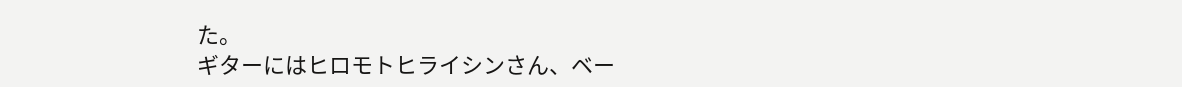た。
ギターにはヒロモトヒライシンさん、ベー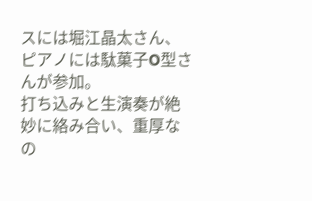スには堀江晶太さん、ピアノには駄菓子O型さんが参加。
打ち込みと生演奏が絶妙に絡み合い、重厚なの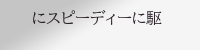にスピーディーに駆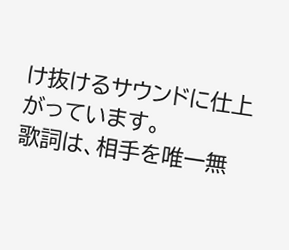け抜けるサウンドに仕上がっています。
歌詞は、相手を唯一無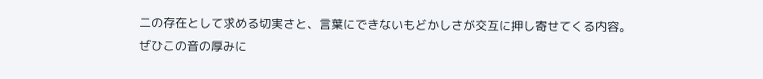二の存在として求める切実さと、言葉にできないもどかしさが交互に押し寄せてくる内容。
ぜひこの音の厚みに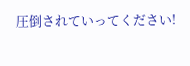圧倒されていってください!